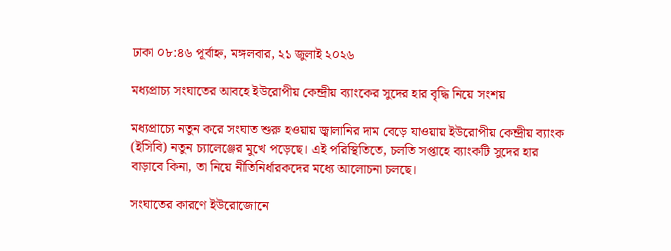ঢাকা ০৮:৪৬ পূর্বাহ্ন, মঙ্গলবার, ২১ জুলাই ২০২৬

মধ্যপ্রাচ্য সংঘাতের আবহে ইউরোপীয় কেন্দ্রীয় ব্যাংকের সুদের হার বৃদ্ধি নিয়ে সংশয়

মধ্যপ্রাচ্যে নতুন করে সংঘাত শুরু হওয়ায় জ্বালানির দাম বেড়ে যাওয়ায় ইউরোপীয় কেন্দ্রীয় ব্যাংক (ইসিবি) নতুন চ্যালেঞ্জের মুখে পড়েছে। এই পরিস্থিতিতে, চলতি সপ্তাহে ব্যাংকটি সুদের হার বাড়াবে কিনা, তা নিয়ে নীতিনির্ধারকদের মধ্যে আলোচনা চলছে।

সংঘাতের কারণে ইউরোজোনে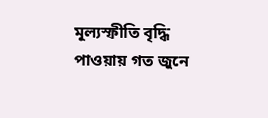মূল্যস্ফীতি বৃদ্ধি পাওয়ায় গত জুনে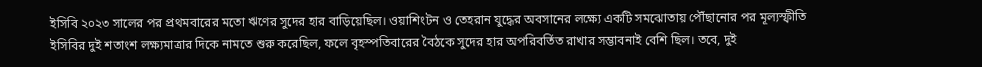ইসিবি ২০২৩ সালের পর প্রথমবারের মতো ঋণের সুদের হার বাড়িয়েছিল। ওয়াশিংটন ও তেহরান যুদ্ধের অবসানের লক্ষ্যে একটি সমঝোতায় পৌঁছানোর পর মূল্যস্ফীতি ইসিবির দুই শতাংশ লক্ষ্যমাত্রার দিকে নামতে শুরু করেছিল, ফলে বৃহস্পতিবারের বৈঠকে সুদের হার অপরিবর্তিত রাখার সম্ভাবনাই বেশি ছিল। তবে, দুই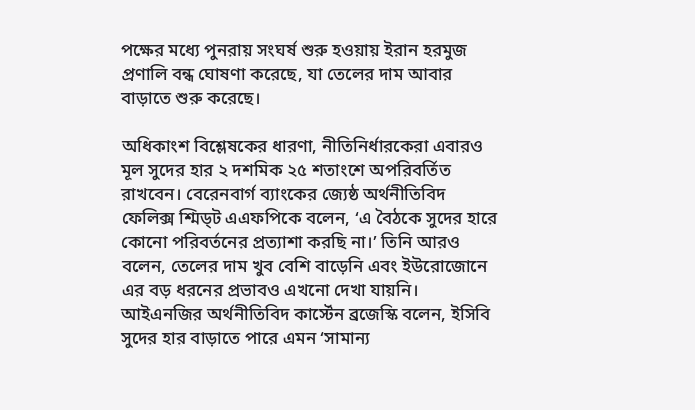পক্ষের মধ্যে পুনরায় সংঘর্ষ শুরু হওয়ায় ইরান হরমুজ প্রণালি বন্ধ ঘোষণা করেছে, যা তেলের দাম আবার বাড়াতে শুরু করেছে।

অধিকাংশ বিশ্লেষকের ধারণা, নীতিনির্ধারকেরা এবারও মূল সুদের হার ২ দশমিক ২৫ শতাংশে অপরিবর্তিত রাখবেন। বেরেনবার্গ ব্যাংকের জ্যেষ্ঠ অর্থনীতিবিদ ফেলিক্স শ্মিড্ট এএফপিকে বলেন, ‘এ বৈঠকে সুদের হারে কোনো পরিবর্তনের প্রত্যাশা করছি না।’ তিনি আরও বলেন, তেলের দাম খুব বেশি বাড়েনি এবং ইউরোজোনে এর বড় ধরনের প্রভাবও এখনো দেখা যায়নি। আইএনজির অর্থনীতিবিদ কার্স্টেন ব্রজেস্কি বলেন, ইসিবি সুদের হার বাড়াতে পারে এমন ‘সামান্য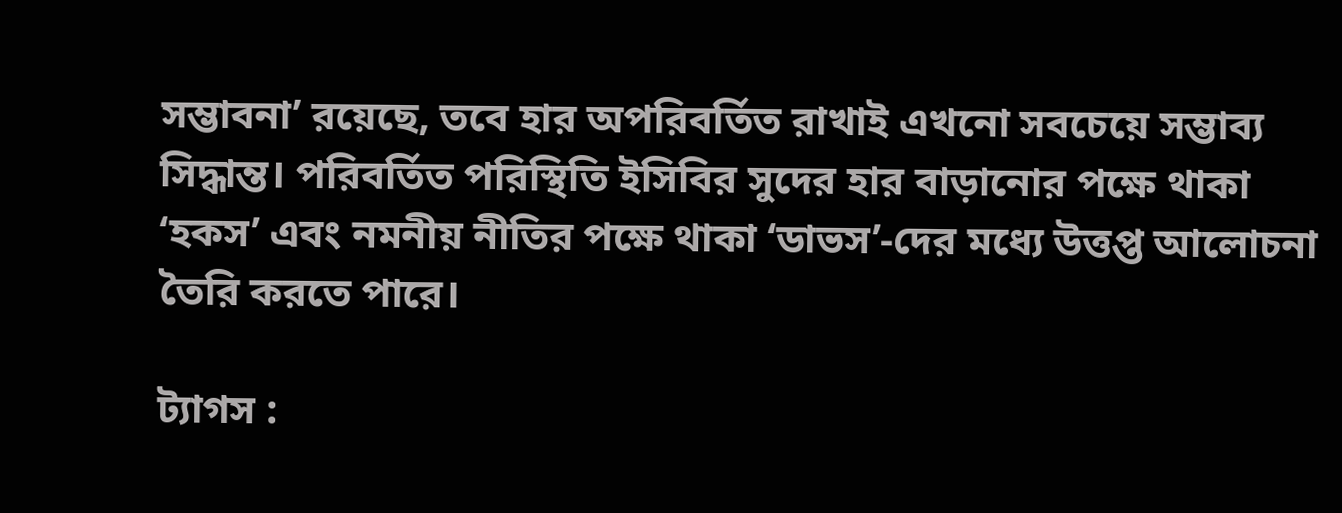সম্ভাবনা’ রয়েছে, তবে হার অপরিবর্তিত রাখাই এখনো সবচেয়ে সম্ভাব্য সিদ্ধান্ত। পরিবর্তিত পরিস্থিতি ইসিবির সুদের হার বাড়ানোর পক্ষে থাকা ‘হকস’ এবং নমনীয় নীতির পক্ষে থাকা ‘ডাভস’-দের মধ্যে উত্তপ্ত আলোচনা তৈরি করতে পারে।

ট্যাগস :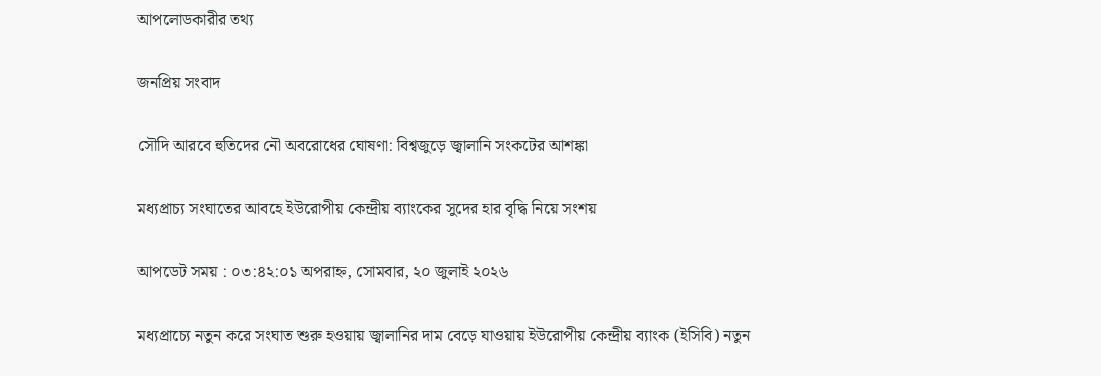আপলোডকারীর তথ্য

জনপ্রিয় সংবাদ

সৌদি আরবে হুতিদের নৌ অবরোধের ঘোষণা: বিশ্বজুড়ে জ্বালানি সংকটের আশঙ্কা

মধ্যপ্রাচ্য সংঘাতের আবহে ইউরোপীয় কেন্দ্রীয় ব্যাংকের সুদের হার বৃদ্ধি নিয়ে সংশয়

আপডেট সময় : ০৩:৪২:০১ অপরাহ্ন, সোমবার, ২০ জুলাই ২০২৬

মধ্যপ্রাচ্যে নতুন করে সংঘাত শুরু হওয়ায় জ্বালানির দাম বেড়ে যাওয়ায় ইউরোপীয় কেন্দ্রীয় ব্যাংক (ইসিবি) নতুন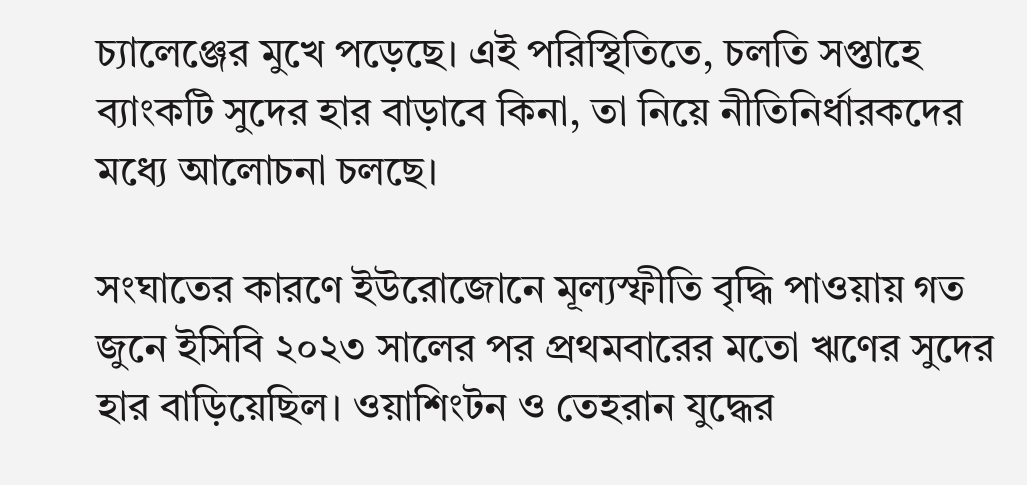চ্যালেঞ্জের মুখে পড়েছে। এই পরিস্থিতিতে, চলতি সপ্তাহে ব্যাংকটি সুদের হার বাড়াবে কিনা, তা নিয়ে নীতিনির্ধারকদের মধ্যে আলোচনা চলছে।

সংঘাতের কারণে ইউরোজোনে মূল্যস্ফীতি বৃদ্ধি পাওয়ায় গত জুনে ইসিবি ২০২৩ সালের পর প্রথমবারের মতো ঋণের সুদের হার বাড়িয়েছিল। ওয়াশিংটন ও তেহরান যুদ্ধের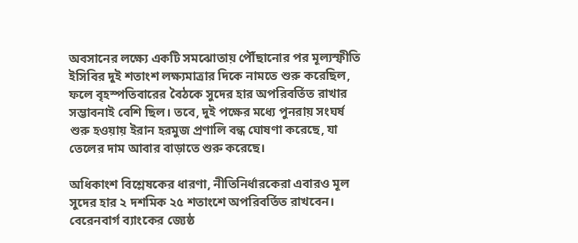অবসানের লক্ষ্যে একটি সমঝোতায় পৌঁছানোর পর মূল্যস্ফীতি ইসিবির দুই শতাংশ লক্ষ্যমাত্রার দিকে নামতে শুরু করেছিল, ফলে বৃহস্পতিবারের বৈঠকে সুদের হার অপরিবর্তিত রাখার সম্ভাবনাই বেশি ছিল। তবে, দুই পক্ষের মধ্যে পুনরায় সংঘর্ষ শুরু হওয়ায় ইরান হরমুজ প্রণালি বন্ধ ঘোষণা করেছে, যা তেলের দাম আবার বাড়াতে শুরু করেছে।

অধিকাংশ বিশ্লেষকের ধারণা, নীতিনির্ধারকেরা এবারও মূল সুদের হার ২ দশমিক ২৫ শতাংশে অপরিবর্তিত রাখবেন। বেরেনবার্গ ব্যাংকের জ্যেষ্ঠ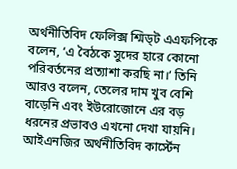অর্থনীতিবিদ ফেলিক্স শ্মিড্ট এএফপিকে বলেন, ‘এ বৈঠকে সুদের হারে কোনো পরিবর্তনের প্রত্যাশা করছি না।’ তিনি আরও বলেন, তেলের দাম খুব বেশি বাড়েনি এবং ইউরোজোনে এর বড় ধরনের প্রভাবও এখনো দেখা যায়নি। আইএনজির অর্থনীতিবিদ কার্স্টেন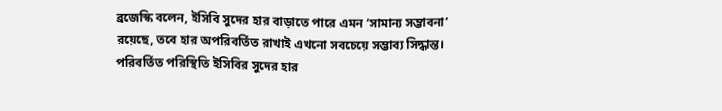ব্রজেস্কি বলেন, ইসিবি সুদের হার বাড়াতে পারে এমন ‘সামান্য সম্ভাবনা’ রয়েছে, তবে হার অপরিবর্তিত রাখাই এখনো সবচেয়ে সম্ভাব্য সিদ্ধান্ত। পরিবর্তিত পরিস্থিতি ইসিবির সুদের হার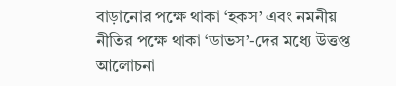বাড়ানোর পক্ষে থাকা ‘হকস’ এবং নমনীয় নীতির পক্ষে থাকা ‘ডাভস’-দের মধ্যে উত্তপ্ত আলোচনা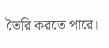তৈরি করতে পারে।